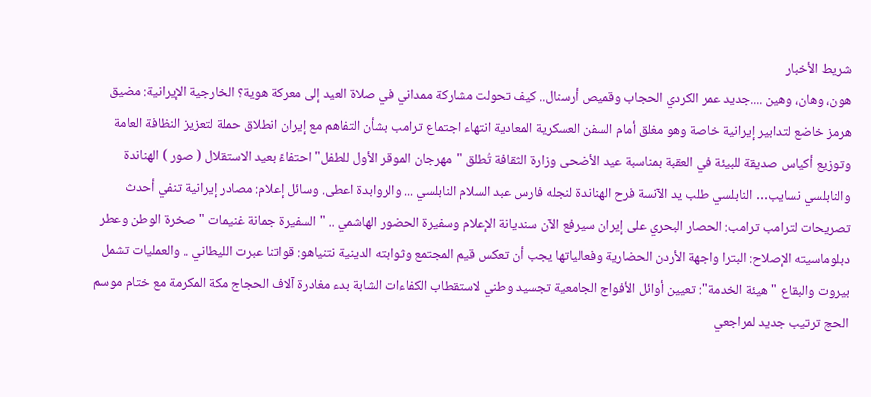شريط الأخبار
هون، وهان، وهين ....جديد عمر الكردي الحجاب وقميص أرسنال.. كيف تحولت مشاركة ممداني في صلاة العيد إلى معركة هوية؟ الخارجية الإيرانية: مضيق هرمز خاضع لتدابير إيرانية خاصة وهو مغلق أمام السفن العسكرية المعادية انتهاء اجتماع ترامب بشأن التفاهم مع إيران انطلاق حملة لتعزيز النظافة العامة وتوزيع أكياس صديقة للبيئة في العقبة بمناسبة عيد الأضحى وزارة الثقافة تُطلق "مهرجان الموقر الأول للطفل" احتفاءً بعيد الاستقلال ( صور ) الهناندة والنابلسي نسايب… النابلسي طلب يد الآنسة فرح الهناندة لنجله فارس عبد السلام النابلسي ... والروابدة اعطى. وسائل إعلام: مصادر إيرانية تنفي أحدث تصريحات لترامب ترامب: الحصار البحري على إيران سيرفع الآن سنديانة الإعلام وسفيرة الحضور الهاشمي .. " السفيرة جمانة غنيمات " صخرة الوطن وعطر دبلوماسيته الإصلاح: البترا واجهة الأردن الحضارية وفعالياتها يجب أن تعكس قيم المجتمع وثوابته الدينية نتنياهو: قواتنا عبرت الليطاني .. والعمليات تشمل بيروت والبقاع "هيئة الخدمة": تعيين أوائل الأفواج الجامعية تجسيد وطني لاستقطاب الكفاءات الشابة بدء مغادرة آلاف الحجاج مكة المكرمة مع ختام موسم الحج ترتيب جديد لمراجعي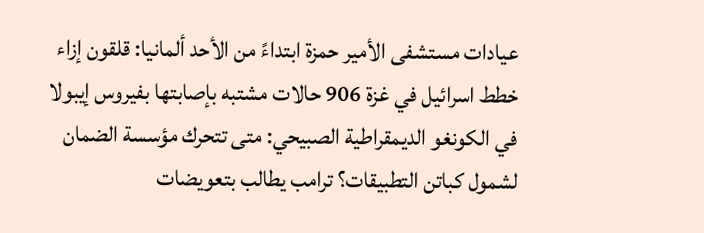عيادات مستشفى الأمير حمزة ابتداءً من الأحد ألمانيا: قلقون إزاء خطط اسرائيل في غزة 906 حالات مشتبه بإصابتها بفيروس إيبولا في الكونغو الديمقراطية الصبيحي: متى تتحرك مؤسسة الضمان لشمول كباتن التطبيقات؟ ترامب يطالب بتعويضات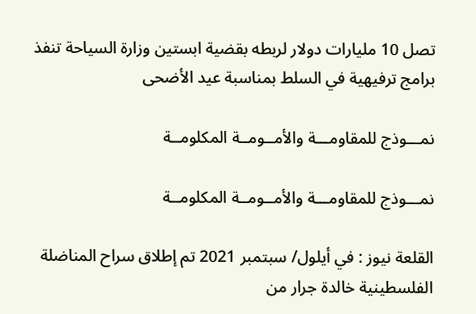تصل 10 مليارات دولار لربطه بقضية ابستين وزارة السياحة تنفذ برامج ترفيهية في السلط بمناسبة عيد الأضحى

نمـــوذج للمقاومـــة والأمــومــة المكلومــة

نمـــوذج للمقاومـــة والأمــومــة المكلومــة

القلعة نيوز : في أيلول/ سبتمبر 2021 تم إطلاق سراح المناضلة الفلسطينية خالدة جرار من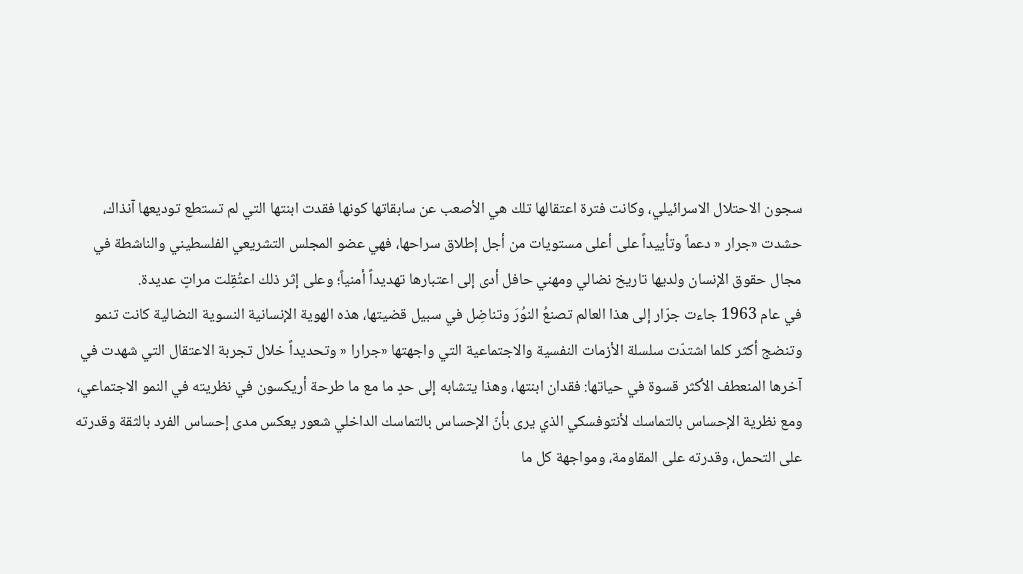سجون الاحتلال الاسرائيلي، وكانت فترة اعتقالها تلك هي الأصعب عن سابقاتها كونها فقدت ابنتها التي لم تستطع توديعها آنذاك، حشدت «جرار « دعماً وتأييداً على أعلى مستويات من أجل إطلاق سراحها، فهي عضو المجلس التشريعي الفلسطيني والناشطة في مجال حقوق الإنسان ولديها تاريخ نضالي ومهني حافل أدى إلى اعتبارها تهديداً أمنياً؛ وعلى إثر ذلك اعتُقِلت مراتٍ عديدة.
في عام 1963 جاءت جرّار إلى هذا العالم تصنعُ النوُرَ وتناضِل في سبيل قضيتها، هذه الهوية الإنسانية النسوية النضالية كانت تنمو وتنضج أكثر كلما اشتدّت سلسلة الأزمات النفسية والاجتماعية التي واجهتها «جرارا « وتحديداً خلال تجربة الاعتقال التي شهدت في آخرها المنعطف الأكثر قسوة في حياتها: فقدان ابنتها، وهذا يتشابه إلى حدٍ ما مع ما طرحة أريكسون في نظريته في النمو الاجتماعي، ومع نظرية الإحساس بالتماسك لأنتوفسكي الذي يرى بأنّ الإحساس بالتماسك الداخلي شعور يعكس مدى إحساس الفرد بالثقة وقدرته على التحمل، وقدرته على المقاومة، ومواجهة كل ما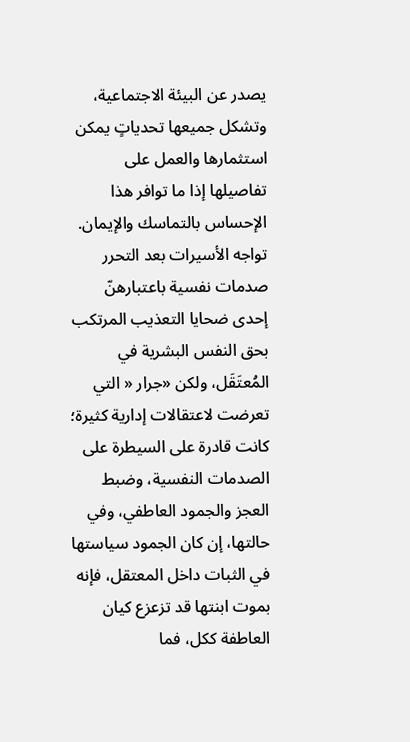يصدر عن البيئة الاجتماعية، وتشكل جميعها تحدياتٍ يمكن استثمارها والعمل على تفاصيلها إذا ما توافر هذا الإحساس بالتماسك والإيمان.
تواجه الأسيرات بعد التحرر صدمات نفسية باعتبارهنّ إحدى ضحايا التعذيب المرتكب بحق النفس البشرية في المُعتَقَل، ولكن «جرار « التي تعرضت لاعتقالات إدارية كثيرة؛ كانت قادرة على السيطرة على الصدمات النفسية، وضبط العجز والجمود العاطفي، وفي حالتها، إن كان الجمود سياستها في الثبات داخل المعتقل، فإنه بموت ابنتها قد تزعزع كيان العاطفة ككل، فما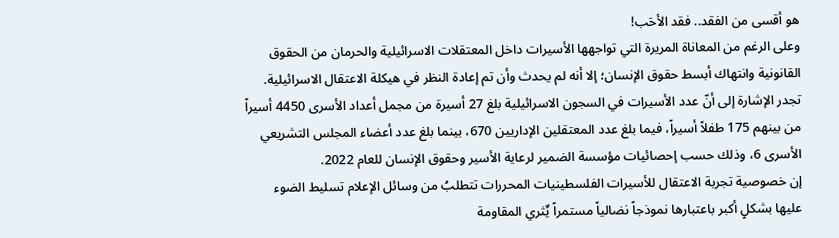هو أقسى من الفقد.. فقد الأحَب!
وعلى الرغم من المعاناة المريرة التي تواجهها الأسيرات داخل المعتقلات الاسرائيلية والحرمان من الحقوق القانونية وانتهاك أبسط حقوق الإنسان؛ إلا أنه لم يحدث وأن تم إعادة النظر في هيكلة الاعتقال الاسرائيلية. تجدر الإشارة إلى أنّ عدد الأسيرات في السجون الاسرائيلية بلغ 27 أسيرة من مجمل أعداد الأسرى 4450 أسيراً من بينهم 175 طفلاً أسيراً، فيما بلغ عدد المعتقلين الإداريين 670، بينما بلغ عدد أعضاء المجلس التشريعي الأسرى 6، وذلك حسب إحصائيات مؤسسة الضمير لرعاية الأسير وحقوق الإنسان للعام 2022.
إن خصوصية تجربة الاعتقال للأسيرات الفلسطينيات المحررات تتطلبُ من وسائل الإعلام تسليط الضوء عليها بشكلٍ أكبر باعتبارها نموذجاً نضالياً مستمراً يٌثري المقاومة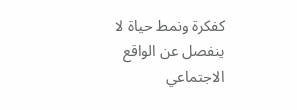كفكرة ونمط حياة لا ينفصل عن الواقع الاجتماعي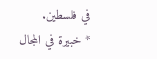في فلسطين.
* خبيرة في المجال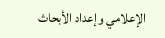الإعلامي وإعداد الأبحاث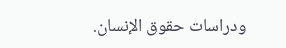ودراسات حقوق الإنسان.